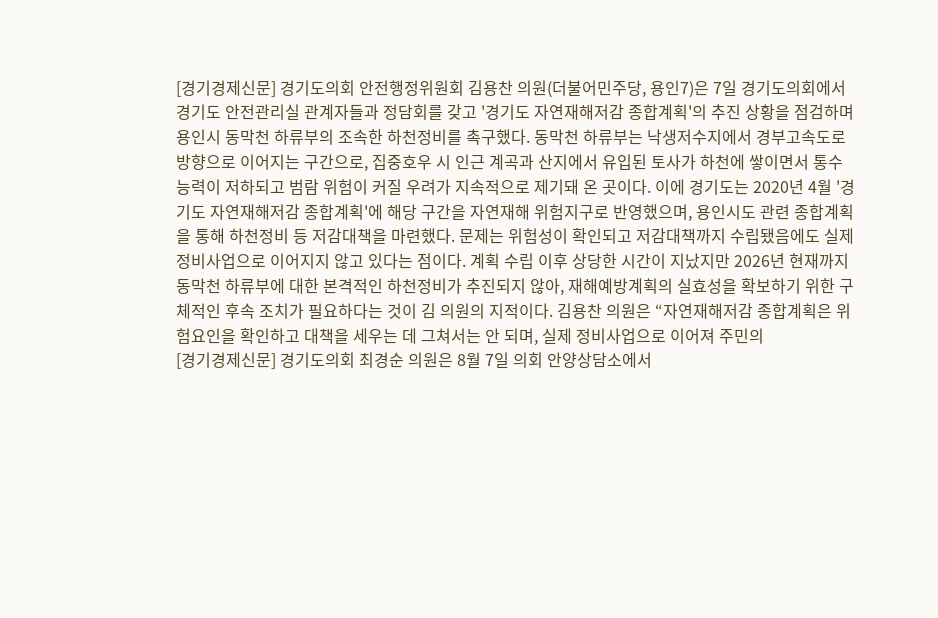[경기경제신문] 경기도의회 안전행정위원회 김용찬 의원(더불어민주당, 용인7)은 7일 경기도의회에서 경기도 안전관리실 관계자들과 정담회를 갖고 '경기도 자연재해저감 종합계획'의 추진 상황을 점검하며 용인시 동막천 하류부의 조속한 하천정비를 촉구했다. 동막천 하류부는 낙생저수지에서 경부고속도로 방향으로 이어지는 구간으로, 집중호우 시 인근 계곡과 산지에서 유입된 토사가 하천에 쌓이면서 통수능력이 저하되고 범람 위험이 커질 우려가 지속적으로 제기돼 온 곳이다. 이에 경기도는 2020년 4월 '경기도 자연재해저감 종합계획'에 해당 구간을 자연재해 위험지구로 반영했으며, 용인시도 관련 종합계획을 통해 하천정비 등 저감대책을 마련했다. 문제는 위험성이 확인되고 저감대책까지 수립됐음에도 실제 정비사업으로 이어지지 않고 있다는 점이다. 계획 수립 이후 상당한 시간이 지났지만 2026년 현재까지 동막천 하류부에 대한 본격적인 하천정비가 추진되지 않아, 재해예방계획의 실효성을 확보하기 위한 구체적인 후속 조치가 필요하다는 것이 김 의원의 지적이다. 김용찬 의원은 “자연재해저감 종합계획은 위험요인을 확인하고 대책을 세우는 데 그쳐서는 안 되며, 실제 정비사업으로 이어져 주민의
[경기경제신문] 경기도의회 최경순 의원은 8월 7일 의회 안양상담소에서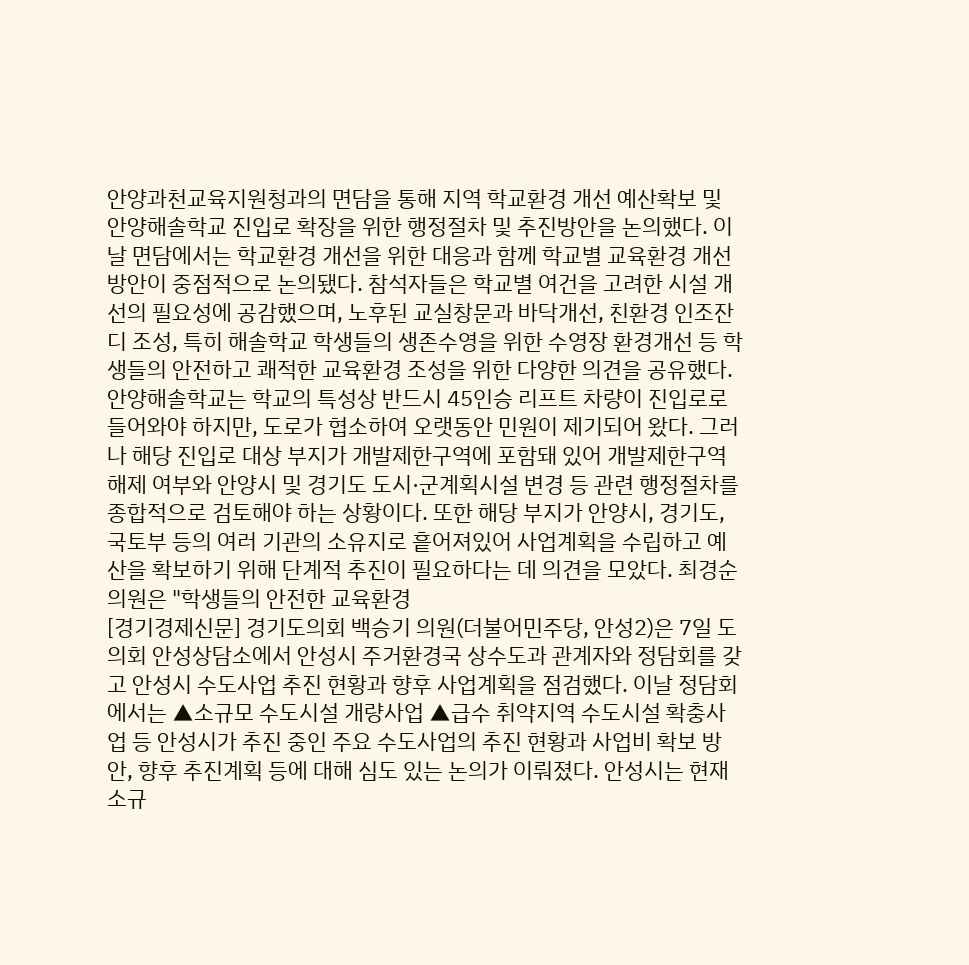안양과천교육지원청과의 면담을 통해 지역 학교환경 개선 예산확보 및 안양해솔학교 진입로 확장을 위한 행정절차 및 추진방안을 논의했다. 이날 면담에서는 학교환경 개선을 위한 대응과 함께 학교별 교육환경 개선 방안이 중점적으로 논의됐다. 참석자들은 학교별 여건을 고려한 시설 개선의 필요성에 공감했으며, 노후된 교실창문과 바닥개선, 친환경 인조잔디 조성, 특히 해솔학교 학생들의 생존수영을 위한 수영장 환경개선 등 학생들의 안전하고 쾌적한 교육환경 조성을 위한 다양한 의견을 공유했다. 안양해솔학교는 학교의 특성상 반드시 45인승 리프트 차량이 진입로로 들어와야 하지만, 도로가 협소하여 오랫동안 민원이 제기되어 왔다. 그러나 해당 진입로 대상 부지가 개발제한구역에 포함돼 있어 개발제한구역 해제 여부와 안양시 및 경기도 도시·군계획시설 변경 등 관련 행정절차를 종합적으로 검토해야 하는 상황이다. 또한 해당 부지가 안양시, 경기도, 국토부 등의 여러 기관의 소유지로 흩어져있어 사업계획을 수립하고 예산을 확보하기 위해 단계적 추진이 필요하다는 데 의견을 모았다. 최경순 의원은 "학생들의 안전한 교육환경
[경기경제신문] 경기도의회 백승기 의원(더불어민주당, 안성2)은 7일 도의회 안성상담소에서 안성시 주거환경국 상수도과 관계자와 정담회를 갖고 안성시 수도사업 추진 현황과 향후 사업계획을 점검했다. 이날 정담회에서는 ▲소규모 수도시설 개량사업 ▲급수 취약지역 수도시설 확충사업 등 안성시가 추진 중인 주요 수도사업의 추진 현황과 사업비 확보 방안, 향후 추진계획 등에 대해 심도 있는 논의가 이뤄졌다. 안성시는 현재 소규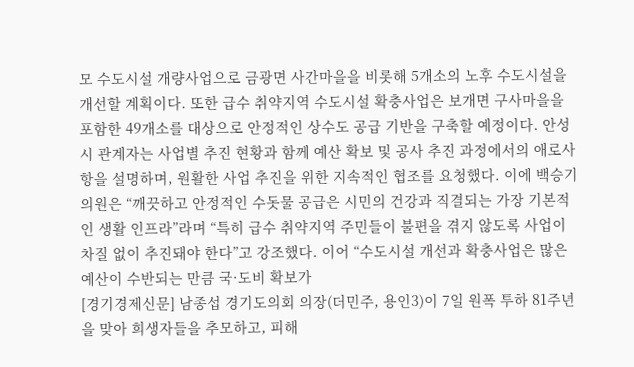모 수도시설 개량사업으로 금광면 사간마을을 비롯해 5개소의 노후 수도시설을 개선할 계획이다. 또한 급수 취약지역 수도시설 확충사업은 보개면 구사마을을 포함한 49개소를 대상으로 안정적인 상수도 공급 기반을 구축할 예정이다. 안성시 관계자는 사업별 추진 현황과 함께 예산 확보 및 공사 추진 과정에서의 애로사항을 설명하며, 원활한 사업 추진을 위한 지속적인 협조를 요청했다. 이에 백승기 의원은 “깨끗하고 안정적인 수돗물 공급은 시민의 건강과 직결되는 가장 기본적인 생활 인프라”라며 “특히 급수 취약지역 주민들이 불편을 겪지 않도록 사업이 차질 없이 추진돼야 한다”고 강조했다. 이어 “수도시설 개선과 확충사업은 많은 예산이 수반되는 만큼 국·도비 확보가
[경기경제신문] 남종섭 경기도의회 의장(더민주, 용인3)이 7일 원폭 투하 81주년을 맞아 희생자들을 추모하고, 피해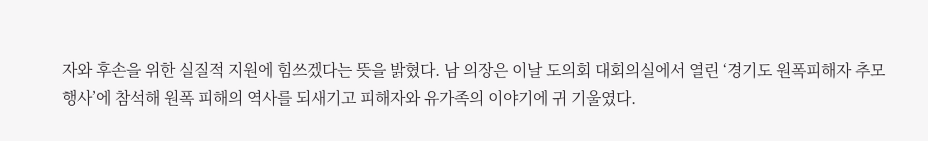자와 후손을 위한 실질적 지원에 힘쓰겠다는 뜻을 밝혔다. 남 의장은 이날 도의회 대회의실에서 열린 ‘경기도 원폭피해자 추모행사’에 참석해 원폭 피해의 역사를 되새기고 피해자와 유가족의 이야기에 귀 기울였다.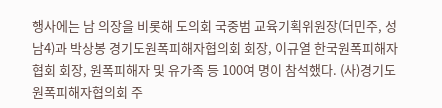행사에는 남 의장을 비롯해 도의회 국중범 교육기획위원장(더민주, 성남4)과 박상봉 경기도원폭피해자협의회 회장, 이규열 한국원폭피해자협회 회장, 원폭피해자 및 유가족 등 100여 명이 참석했다. (사)경기도원폭피해자협의회 주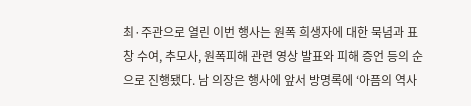최·주관으로 열린 이번 행사는 원폭 희생자에 대한 묵념과 표창 수여, 추모사, 원폭피해 관련 영상 발표와 피해 증언 등의 순으로 진행됐다. 남 의장은 행사에 앞서 방명록에 ‘아픔의 역사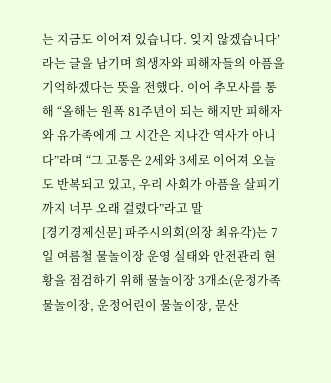는 지금도 이어져 있습니다. 잊지 않겠습니다’라는 글을 남기며 희생자와 피해자들의 아픔을 기억하겠다는 뜻을 전했다. 이어 추모사를 통해 “올해는 원폭 81주년이 되는 해지만 피해자와 유가족에게 그 시간은 지나간 역사가 아니다”라며 “그 고통은 2세와 3세로 이어져 오늘도 반복되고 있고, 우리 사회가 아픔을 살피기까지 너무 오래 걸렸다”라고 말
[경기경제신문] 파주시의회(의장 최유각)는 7일 여름철 물놀이장 운영 실태와 안전관리 현황을 점검하기 위해 물놀이장 3개소(운정가족 물놀이장, 운정어린이 물놀이장, 문산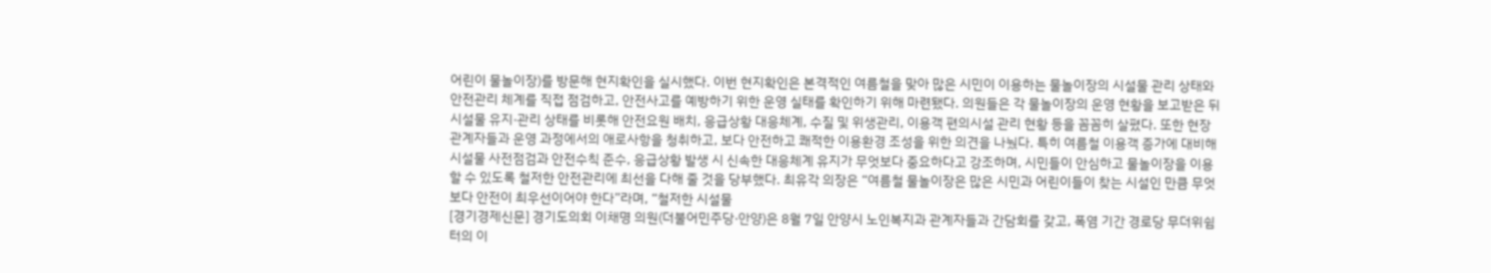어린이 물놀이장)를 방문해 현지확인을 실시했다. 이번 현지확인은 본격적인 여름철을 맞아 많은 시민이 이용하는 물놀이장의 시설물 관리 상태와 안전관리 체계를 직접 점검하고, 안전사고를 예방하기 위한 운영 실태를 확인하기 위해 마련됐다. 의원들은 각 물놀이장의 운영 현황을 보고받은 뒤 시설물 유지·관리 상태를 비롯해 안전요원 배치, 응급상황 대응체계, 수질 및 위생관리, 이용객 편의시설 관리 현황 등을 꼼꼼히 살폈다. 또한 현장 관계자들과 운영 과정에서의 애로사항을 청취하고, 보다 안전하고 쾌적한 이용환경 조성을 위한 의견을 나눴다. 특히 여름철 이용객 증가에 대비해 시설물 사전점검과 안전수칙 준수, 응급상황 발생 시 신속한 대응체계 유지가 무엇보다 중요하다고 강조하며, 시민들이 안심하고 물놀이장을 이용할 수 있도록 철저한 안전관리에 최선을 다해 줄 것을 당부했다. 최유각 의장은 “여름철 물놀이장은 많은 시민과 어린이들이 찾는 시설인 만큼 무엇보다 안전이 최우선이어야 한다”라며, “철저한 시설물
[경기경제신문] 경기도의회 이채명 의원(더불어민주당·안양)은 8월 7일 안양시 노인복지과 관계자들과 간담회를 갖고, 폭염 기간 경로당 무더위쉼터의 이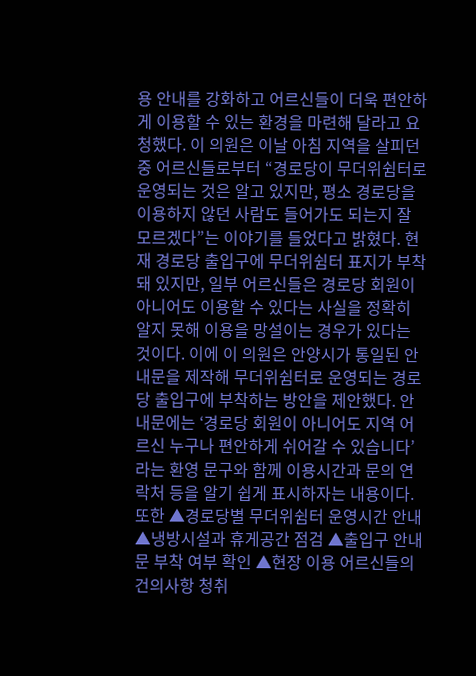용 안내를 강화하고 어르신들이 더욱 편안하게 이용할 수 있는 환경을 마련해 달라고 요청했다. 이 의원은 이날 아침 지역을 살피던 중 어르신들로부터 “경로당이 무더위쉼터로 운영되는 것은 알고 있지만, 평소 경로당을 이용하지 않던 사람도 들어가도 되는지 잘 모르겠다”는 이야기를 들었다고 밝혔다. 현재 경로당 출입구에 무더위쉼터 표지가 부착돼 있지만, 일부 어르신들은 경로당 회원이 아니어도 이용할 수 있다는 사실을 정확히 알지 못해 이용을 망설이는 경우가 있다는 것이다. 이에 이 의원은 안양시가 통일된 안내문을 제작해 무더위쉼터로 운영되는 경로당 출입구에 부착하는 방안을 제안했다. 안내문에는 ‘경로당 회원이 아니어도 지역 어르신 누구나 편안하게 쉬어갈 수 있습니다’라는 환영 문구와 함께 이용시간과 문의 연락처 등을 알기 쉽게 표시하자는 내용이다. 또한 ▲경로당별 무더위쉼터 운영시간 안내 ▲냉방시설과 휴게공간 점검 ▲출입구 안내문 부착 여부 확인 ▲현장 이용 어르신들의 건의사항 청취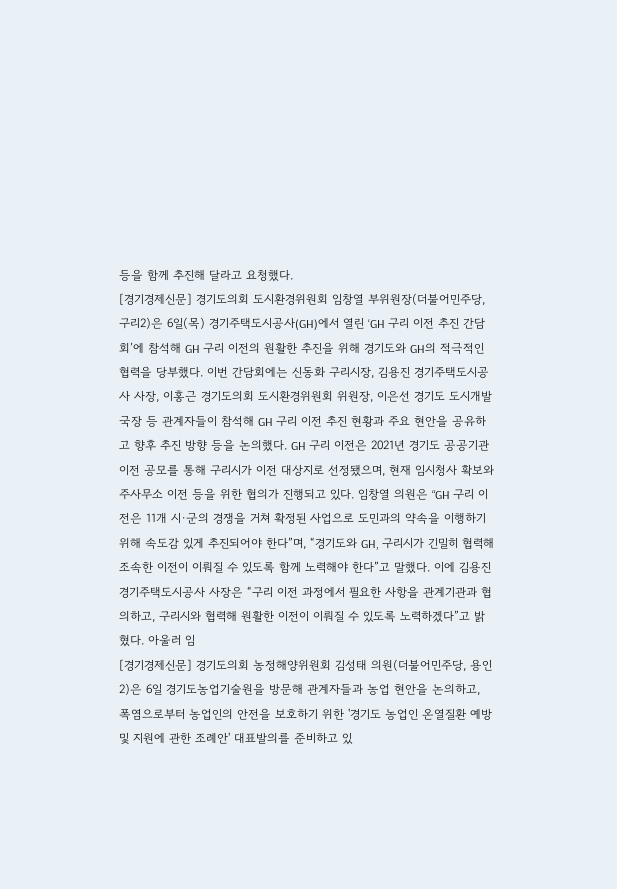등을 함께 추진해 달라고 요청했다.
[경기경제신문] 경기도의회 도시환경위원회 임창열 부위원장(더불어민주당, 구리2)은 6일(목) 경기주택도시공사(GH)에서 열린 ‘GH 구리 이전 추진 간담회’에 참석해 GH 구리 이전의 원활한 추진을 위해 경기도와 GH의 적극적인 협력을 당부했다. 이번 간담회에는 신동화 구리시장, 김용진 경기주택도시공사 사장, 이홍근 경기도의회 도시환경위원회 위원장, 이은선 경기도 도시개발국장 등 관계자들이 참석해 GH 구리 이전 추진 현황과 주요 현안을 공유하고 향후 추진 방향 등을 논의했다. GH 구리 이전은 2021년 경기도 공공기관 이전 공모를 통해 구리시가 이전 대상지로 선정됐으며, 현재 임시청사 확보와 주사무소 이전 등을 위한 협의가 진행되고 있다. 임창열 의원은 “GH 구리 이전은 11개 시·군의 경쟁을 거쳐 확정된 사업으로 도민과의 약속을 이행하기 위해 속도감 있게 추진되어야 한다”며, “경기도와 GH, 구리시가 긴밀히 협력해 조속한 이전이 이뤄질 수 있도록 함께 노력해야 한다”고 말했다. 이에 김용진 경기주택도시공사 사장은 “구리 이전 과정에서 필요한 사항을 관계기관과 협의하고, 구리시와 협력해 원활한 이전이 이뤄질 수 있도록 노력하겠다”고 밝혔다. 아울러 임
[경기경제신문] 경기도의회 농정해양위원회 김성태 의원(더불어민주당, 용인2)은 6일 경기도농업기술원을 방문해 관계자들과 농업 현안을 논의하고, 폭염으로부터 농업인의 안전을 보호하기 위한 '경기도 농업인 온열질환 예방 및 지원에 관한 조례안' 대표발의를 준비하고 있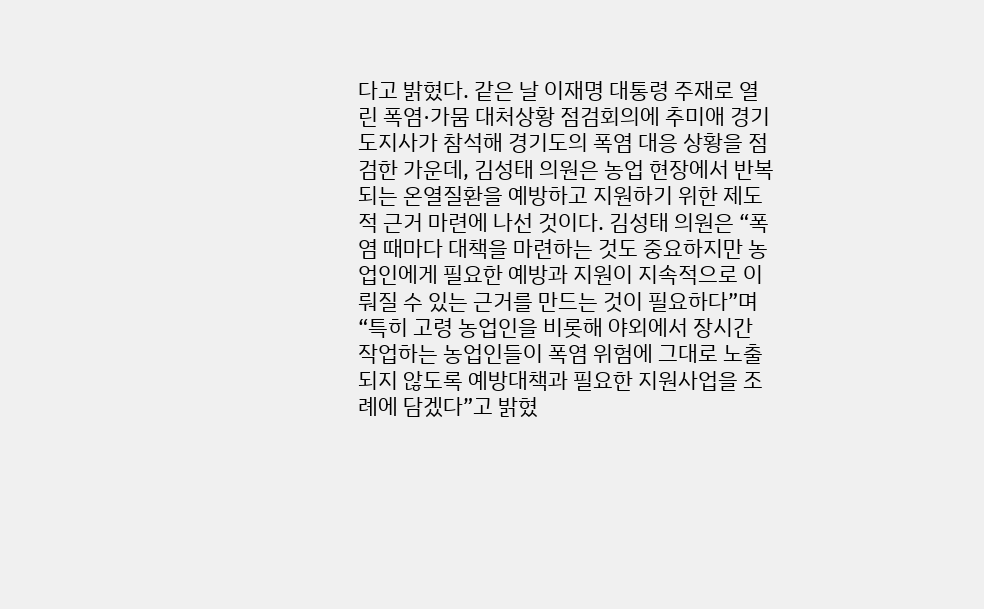다고 밝혔다. 같은 날 이재명 대통령 주재로 열린 폭염·가뭄 대처상황 점검회의에 추미애 경기도지사가 참석해 경기도의 폭염 대응 상황을 점검한 가운데, 김성태 의원은 농업 현장에서 반복되는 온열질환을 예방하고 지원하기 위한 제도적 근거 마련에 나선 것이다. 김성태 의원은 “폭염 때마다 대책을 마련하는 것도 중요하지만 농업인에게 필요한 예방과 지원이 지속적으로 이뤄질 수 있는 근거를 만드는 것이 필요하다”며 “특히 고령 농업인을 비롯해 야외에서 장시간 작업하는 농업인들이 폭염 위험에 그대로 노출되지 않도록 예방대책과 필요한 지원사업을 조례에 담겠다”고 밝혔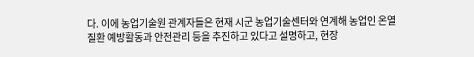다. 이에 농업기술원 관계자들은 현재 시군 농업기술센터와 연계해 농업인 온열질환 예방활동과 안전관리 등을 추진하고 있다고 설명하고, 현장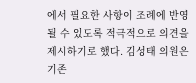에서 필요한 사항이 조례에 반영될 수 있도록 적극적으로 의견을 제시하기로 했다. 김성태 의원은 기존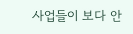사업들이 보다 안